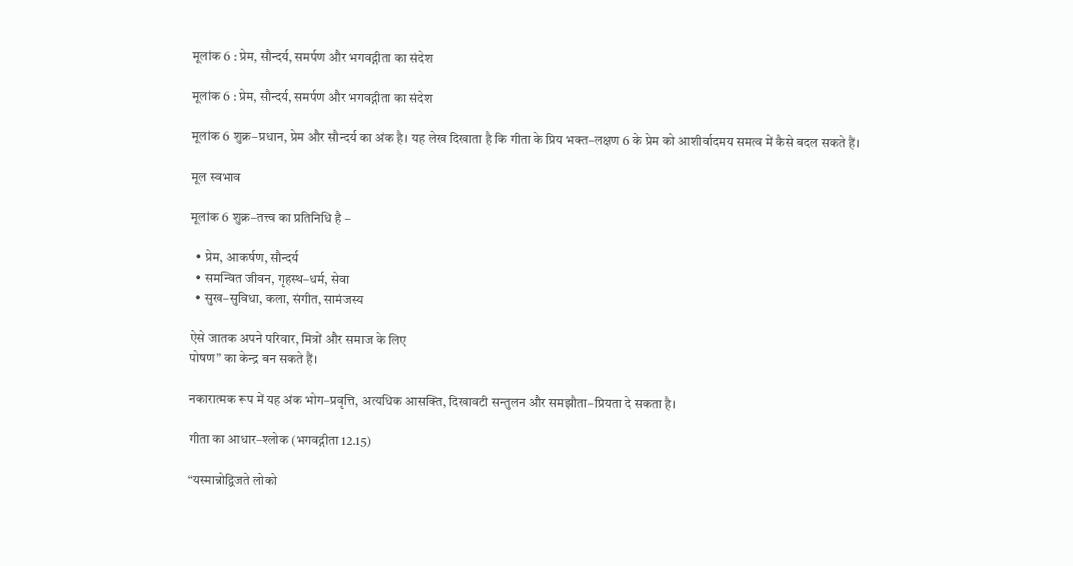मूलांक 6 : प्रेम, सौन्दर्य, समर्पण और भगवद्गीता का संदेश

मूलांक 6 : प्रेम, सौन्दर्य, समर्पण और भगवद्गीता का संदेश

मूलांक 6 शुक्र–प्रधान, प्रेम और सौन्दर्य का अंक है। यह लेख दिखाता है कि गीता के प्रिय भक्त–लक्षण 6 के प्रेम को आशीर्वादमय समत्व में कैसे बदल सकते हैं।

मूल स्वभाव

मूलांक 6 शुक्र–तत्त्व का प्रतिनिधि है –

  • प्रेम, आकर्षण, सौन्दर्य
  • समन्वित जीवन, गृहस्थ–धर्म, सेवा
  • सुख–सुविधा, कला, संगीत, सामंजस्य

ऐसे जातक अपने परिवार, मित्रों और समाज के लिए
पोषण” का केन्द्र बन सकते हैं।

नकारात्मक रूप में यह अंक भोग–प्रवृत्ति, अत्यधिक आसक्ति, दिखावटी सन्तुलन और समझौता–प्रियता दे सकता है।

गीता का आधार–श्लोक (भगवद्गीता 12.15)

“यस्मान्नोद्विजते लोको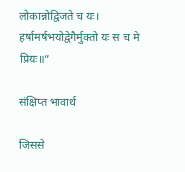लोकान्नोद्विजते च यः।
हर्षामर्षभयोद्वेगैर्मुक्तो यः स च मे प्रियः॥”

संक्षिप्त भावार्थ

जिससे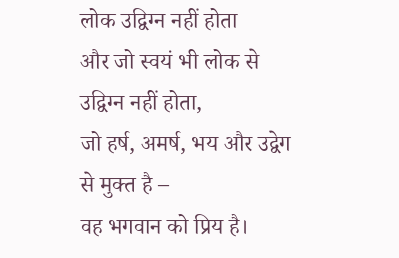लोक उद्विग्न नहीं होता
और जो स्वयं भी लोक से उद्विग्न नहीं होता,
जो हर्ष, अमर्ष, भय और उद्वेग से मुक्त है –
वह भगवान को प्रिय है।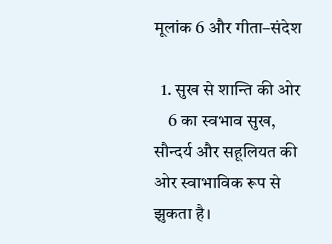मूलांक 6 और गीता–संदेश

  1. सुख से शान्ति की ओर
    6 का स्वभाव सुख, सौन्दर्य और सहूलियत की ओर स्वाभाविक रूप से झुकता है।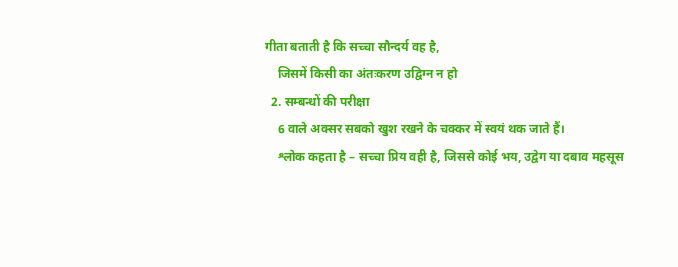गीता बताती है कि सच्चा सौन्दर्य वह है,
    जिसमें किसी का अंतःकरण उद्विग्न न हो
  2. सम्बन्धों की परीक्षा
    6 वाले अक्सर सबको खुश रखने के चक्कर में स्वयं थक जाते हैं।
    श्लोक कहता है – सच्चा प्रिय वही है, जिससे कोई भय, उद्वेग या दबाव महसूस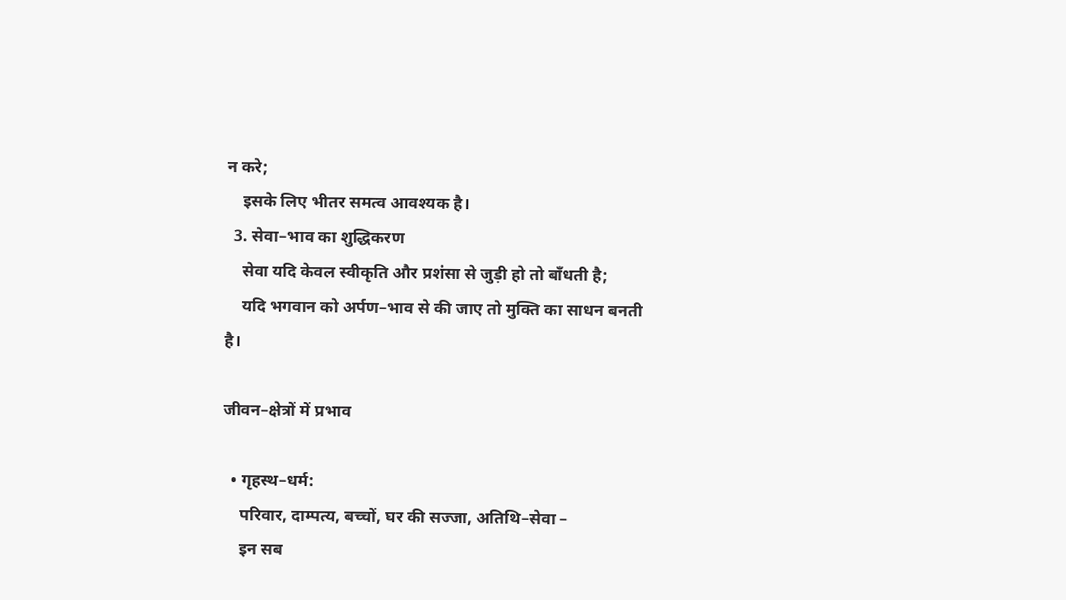न करे;
    इसके लिए भीतर समत्व आवश्यक है।
  3. सेवा–भाव का शुद्धिकरण
    सेवा यदि केवल स्वीकृति और प्रशंसा से जुड़ी हो तो बाँधती है;
    यदि भगवान को अर्पण–भाव से की जाए तो मुक्ति का साधन बनती है।

जीवन–क्षेत्रों में प्रभाव

  • गृहस्थ–धर्म:
    परिवार, दाम्पत्य, बच्चों, घर की सज्जा, अतिथि–सेवा –
    इन सब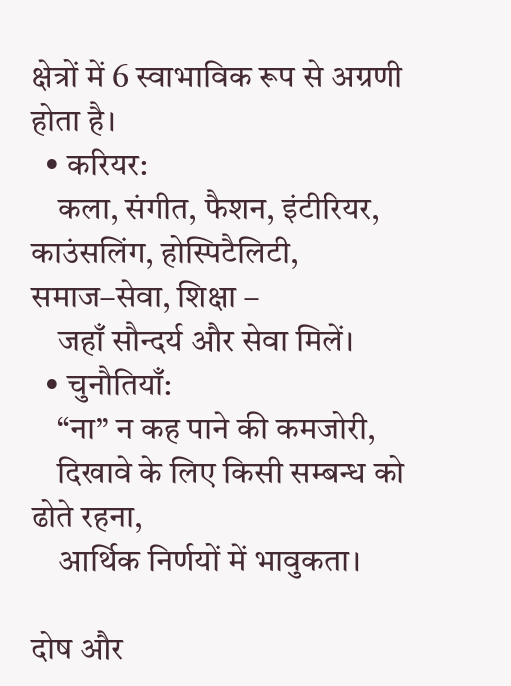क्षेत्रों में 6 स्वाभाविक रूप से अग्रणी होता है।
  • करियर:
    कला, संगीत, फैशन, इंटीरियर, काउंसलिंग, होस्पिटैलिटी, समाज–सेवा, शिक्षा –
    जहाँ सौन्दर्य और सेवा मिलें।
  • चुनौतियाँ:
    “ना” न कह पाने की कमजोरी,
    दिखावे के लिए किसी सम्बन्ध को ढोते रहना,
    आर्थिक निर्णयों में भावुकता।

दोष और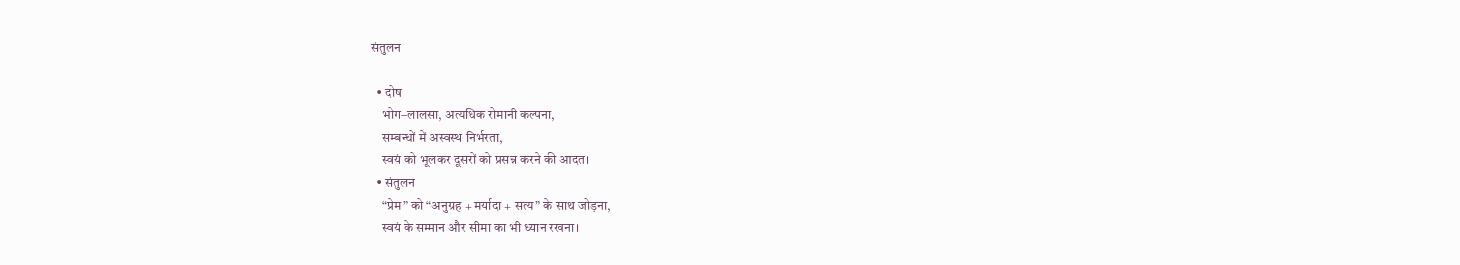संतुलन

  • दोष
    भोग–लालसा, अत्यधिक रोमानी कल्पना,
    सम्बन्धों में अस्वस्थ निर्भरता,
    स्वयं को भूलकर दूसरों को प्रसन्न करने की आदत।
  • संतुलन
    “प्रेम” को “अनुग्रह + मर्यादा + सत्य” के साथ जोड़ना,
    स्वयं के सम्मान और सीमा का भी ध्यान रखना।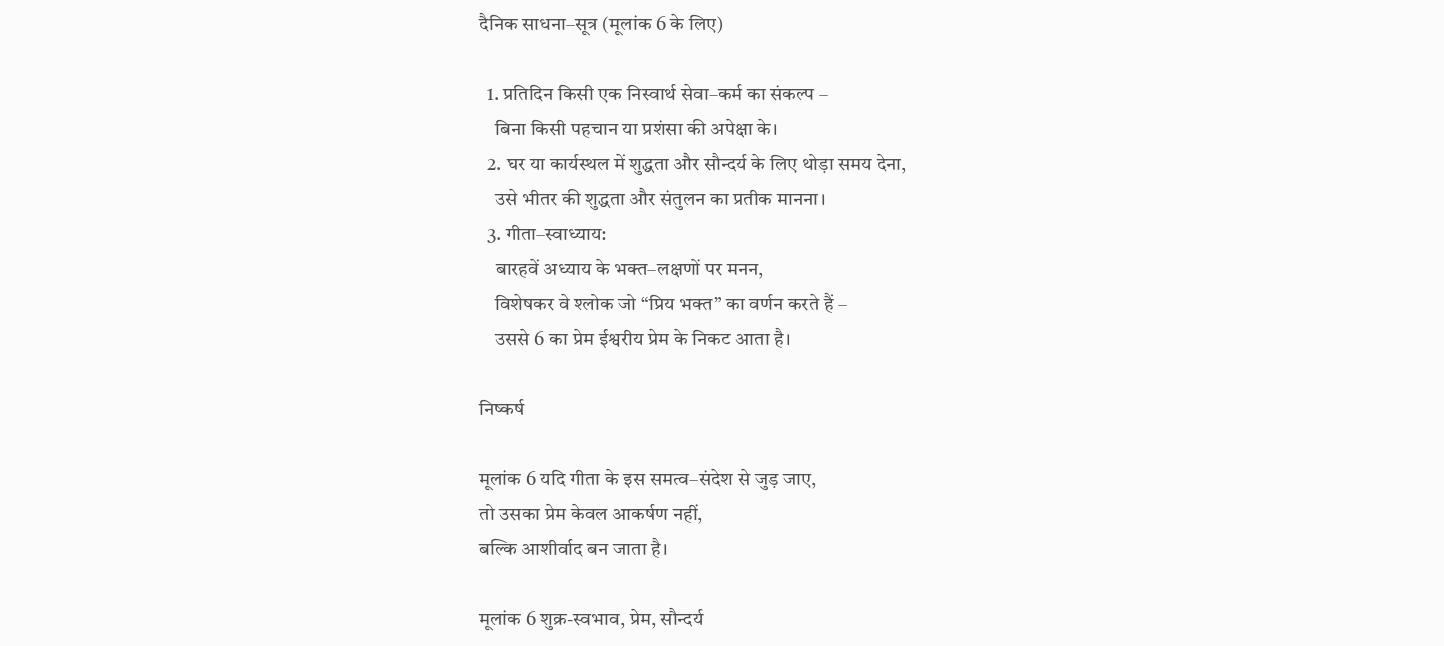दैनिक साधना–सूत्र (मूलांक 6 के लिए)

  1. प्रतिदिन किसी एक निस्वार्थ सेवा–कर्म का संकल्प –
    बिना किसी पहचान या प्रशंसा की अपेक्षा के।
  2. घर या कार्यस्थल में शुद्धता और सौन्दर्य के लिए थोड़ा समय देना,
    उसे भीतर की शुद्धता और संतुलन का प्रतीक मानना।
  3. गीता–स्वाध्याय:
    बारहवें अध्याय के भक्त–लक्षणों पर मनन,
    विशेषकर वे श्लोक जो “प्रिय भक्त” का वर्णन करते हैं –
    उससे 6 का प्रेम ईश्वरीय प्रेम के निकट आता है।

निष्कर्ष

मूलांक 6 यदि गीता के इस समत्व–संदेश से जुड़ जाए,
तो उसका प्रेम केवल आकर्षण नहीं,
बल्कि आशीर्वाद बन जाता है।

मूलांक 6 शुक्र-स्वभाव, प्रेम, सौन्दर्य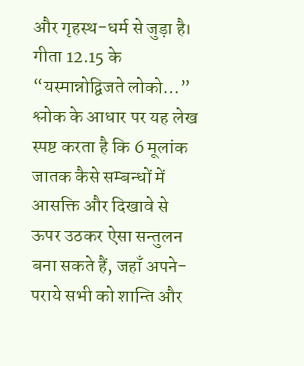और गृहस्थ-धर्म से जुड़ा है। गीता 12.15 के “यस्मान्नोद्विजते लोको…” श्लोक के आधार पर यह लेख स्पष्ट करता है कि 6 मूलांक जातक कैसे सम्बन्धों में आसक्ति और दिखावे से ऊपर उठकर ऐसा सन्तुलन बना सकते हैं, जहाँ अपने-पराये सभी को शान्ति और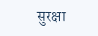सुरक्षा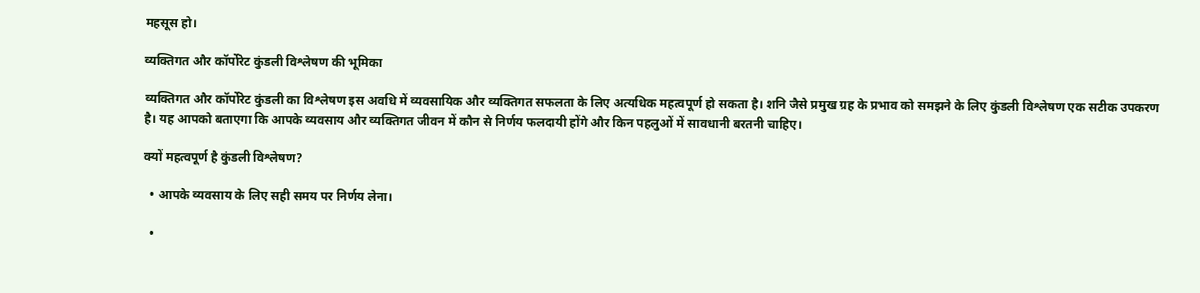महसूस हो।

व्यक्तिगत और कॉर्पोरेट कुंडली विश्लेषण की भूमिका

व्यक्तिगत और कॉर्पोरेट कुंडली का विश्लेषण इस अवधि में व्यवसायिक और व्यक्तिगत सफलता के लिए अत्यधिक महत्वपूर्ण हो सकता है। शनि जैसे प्रमुख ग्रह के प्रभाव को समझने के लिए कुंडली विश्लेषण एक सटीक उपकरण है। यह आपको बताएगा कि आपके व्यवसाय और व्यक्तिगत जीवन में कौन से निर्णय फलदायी होंगे और किन पहलुओं में सावधानी बरतनी चाहिए।

क्यों महत्वपूर्ण है कुंडली विश्लेषण?

  • आपके व्यवसाय के लिए सही समय पर निर्णय लेना।

  •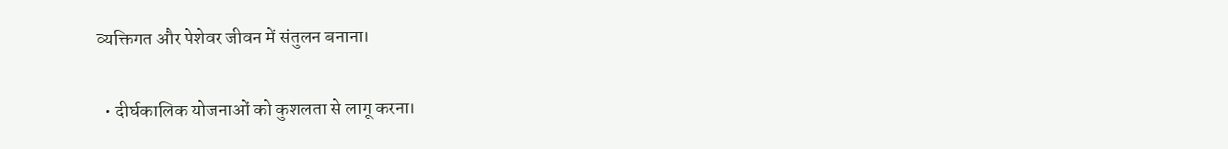व्यक्तिगत और पेशेवर जीवन में संतुलन बनाना।

  • दीर्घकालिक योजनाओं को कुशलता से लागू करना।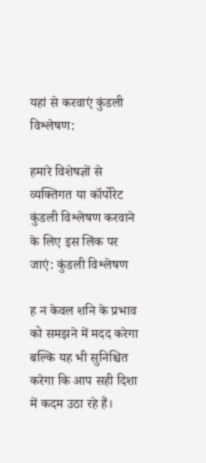यहां से करवाएं कुंडली विश्लेषण:

हमारे विशेषज्ञों से व्यक्तिगत या कॉर्पोरेट कुंडली विश्लेषण करवाने के लिए इस लिंक पर जाएं: कुंडली विश्लेषण

ह न केवल शनि के प्रभाव को समझने में मदद करेगा बल्कि यह भी सुनिश्चित करेगा कि आप सही दिशा में कदम उठा रहे हैं।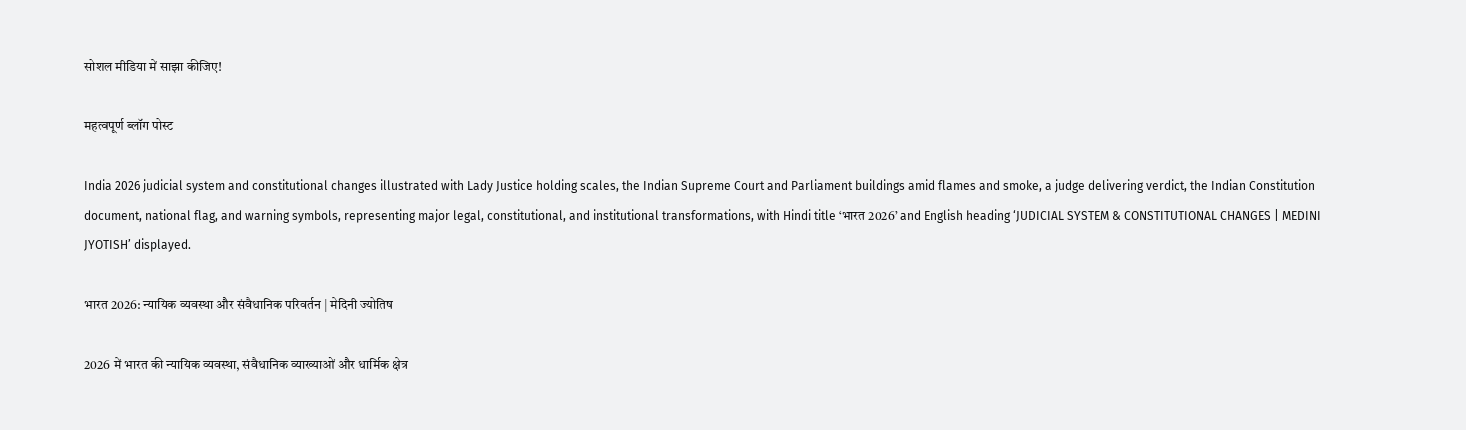सोशल मीडिया में साझा कीजिए!

महत्वपूर्ण ब्लॉग पोस्ट

India 2026 judicial system and constitutional changes illustrated with Lady Justice holding scales, the Indian Supreme Court and Parliament buildings amid flames and smoke, a judge delivering verdict, the Indian Constitution document, national flag, and warning symbols, representing major legal, constitutional, and institutional transformations, with Hindi title ‘भारत 2026’ and English heading ‘JUDICIAL SYSTEM & CONSTITUTIONAL CHANGES | MEDINI JYOTISH’ displayed.

भारत 2026: न्यायिक व्यवस्था और संवैधानिक परिवर्तन | मेदिनी ज्योतिष

2026 में भारत की न्यायिक व्यवस्था, संवैधानिक व्याख्याओं और धार्मिक क्षेत्र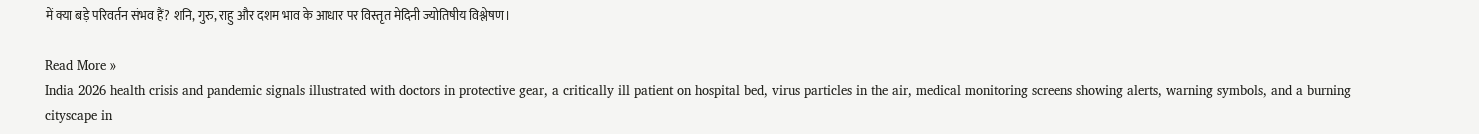में क्या बड़े परिवर्तन संभव हैं? शनि, गुरु, राहु और दशम भाव के आधार पर विस्तृत मेदिनी ज्योतिषीय विश्लेषण।

Read More »
India 2026 health crisis and pandemic signals illustrated with doctors in protective gear, a critically ill patient on hospital bed, virus particles in the air, medical monitoring screens showing alerts, warning symbols, and a burning cityscape in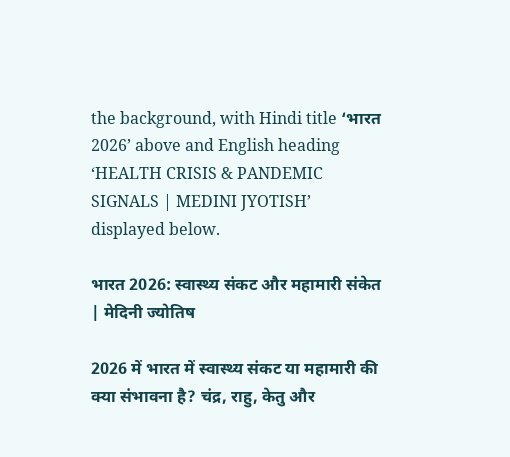the background, with Hindi title ‘भारत 2026’ above and English heading ‘HEALTH CRISIS & PANDEMIC SIGNALS | MEDINI JYOTISH’ displayed below.

भारत 2026: स्वास्थ्य संकट और महामारी संकेत | मेदिनी ज्योतिष

2026 में भारत में स्वास्थ्य संकट या महामारी की क्या संभावना है? चंद्र, राहु, केतु और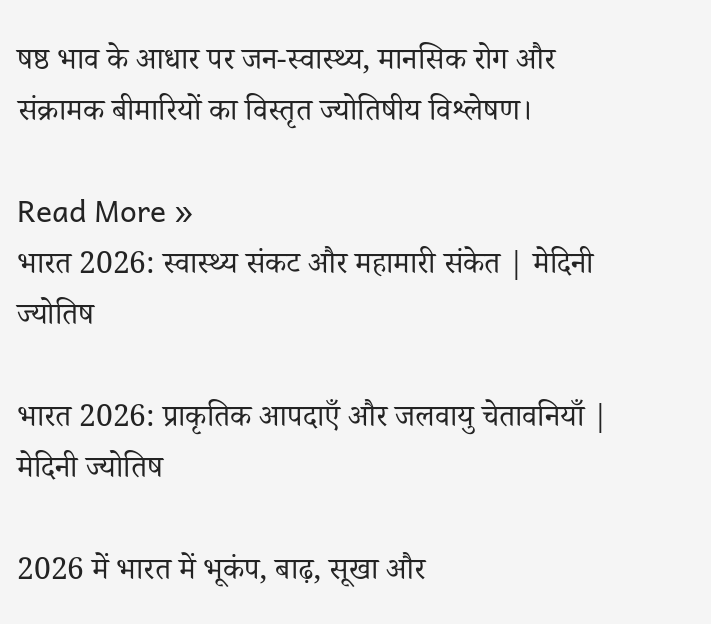षष्ठ भाव के आधार पर जन‑स्वास्थ्य, मानसिक रोग और संक्रामक बीमारियों का विस्तृत ज्योतिषीय विश्लेषण।

Read More »
भारत 2026: स्वास्थ्य संकट और महामारी संकेत | मेदिनी ज्योतिष

भारत 2026: प्राकृतिक आपदाएँ और जलवायु चेतावनियाँ | मेदिनी ज्योतिष

2026 में भारत में भूकंप, बाढ़, सूखा और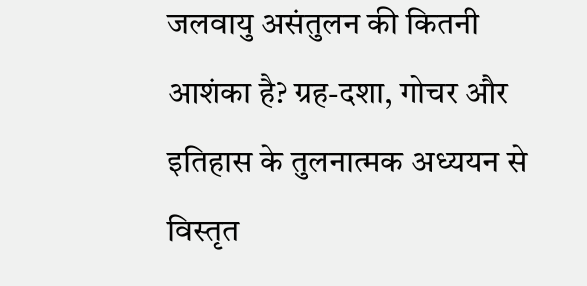जलवायु असंतुलन की कितनी आशंका है? ग्रह-दशा, गोचर और इतिहास के तुलनात्मक अध्ययन से विस्तृत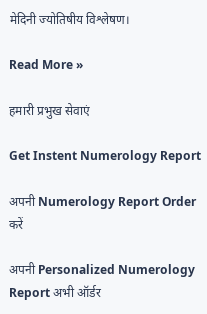मेदिनी ज्योतिषीय विश्लेषण।

Read More »

हमारी प्रभुख सेवाएं

Get Instent Numerology Report

अपनी Numerology Report Order करें

अपनी Personalized Numerology Report अभी ऑर्डर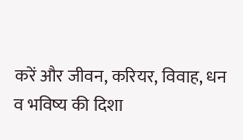करें और जीवन, करियर, विवाह, धन व भविष्य की दिशा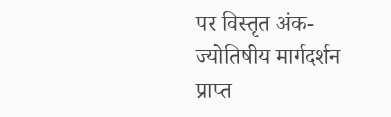पर विस्तृत अंक-ज्योतिषीय मार्गदर्शन प्राप्त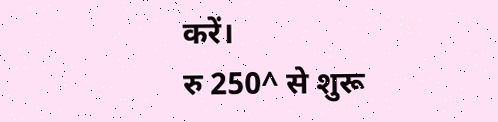करें।
रु 250^ से शुरू